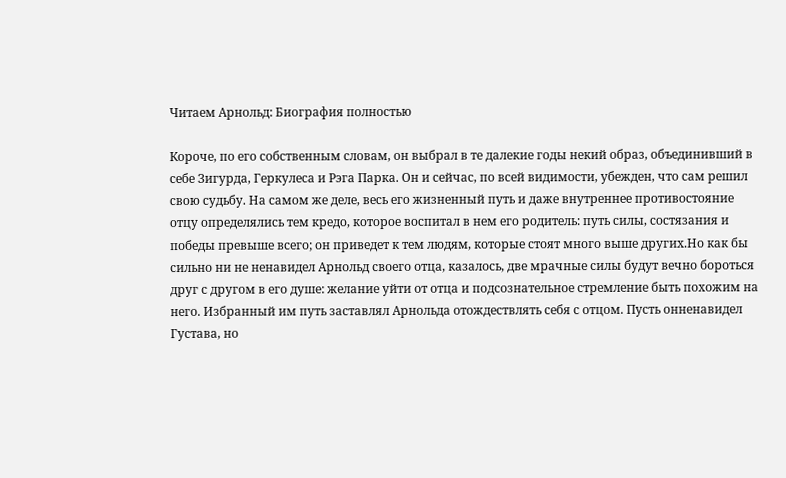Читаем Арнольд: Биография полностью

Короче, по его собственным словам, он выбрал в те далекие годы некий образ, объединивший в себе Зигурда, Геркулеса и Рэга Парка. Он и сейчас, по всей видимости, убежден, что сам решил свою судьбу. На самом же деле, весь его жизненный путь и даже внутреннее противостояние отцу определялись тем кредо, которое воспитал в нем его родитель: путь силы, состязания и победы превыше всего; он приведет к тем людям, которые стоят много выше других.Но как бы сильно ни не ненавидел Арнольд своего отца, казалось, две мрачные силы будут вечно бороться друг с другом в его душе: желание уйти от отца и подсознательное стремление быть похожим на него. Избранный им путь заставлял Арнольда отождествлять себя с отцом. Пусть онненавидел Густава, но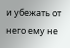и убежать от него ему не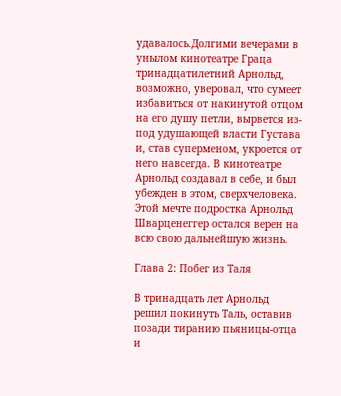удавалось.Долгими вечерами в унылом кинотеатре Граца тринадцатилетний Арнольд, возможно, уверовал, что сумеет избавиться от накинутой отцом на его душу петли, вырвется из-под удушающей власти Густава и, став суперменом, укроется от него навсегда. В кинотеатре Арнольд создавал в себе, и был убежден в этом, сверхчеловека. Этой мечте подростка Арнольд Шварценеггер остался верен на всю свою дальнейшую жизнь.

Глава 2: Побег из Таля

В тринадцать лет Арнольд решил покинуть Таль, оставив позади тиранию пьяницы-отца и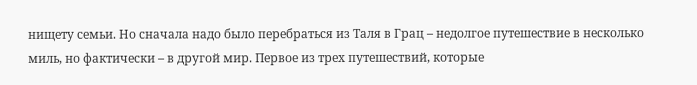нищету семьи. Но сначала надо было перебраться из Таля в Грац – недолгое путешествие в несколько миль, но фактически – в другой мир. Первое из трех путешествий, которые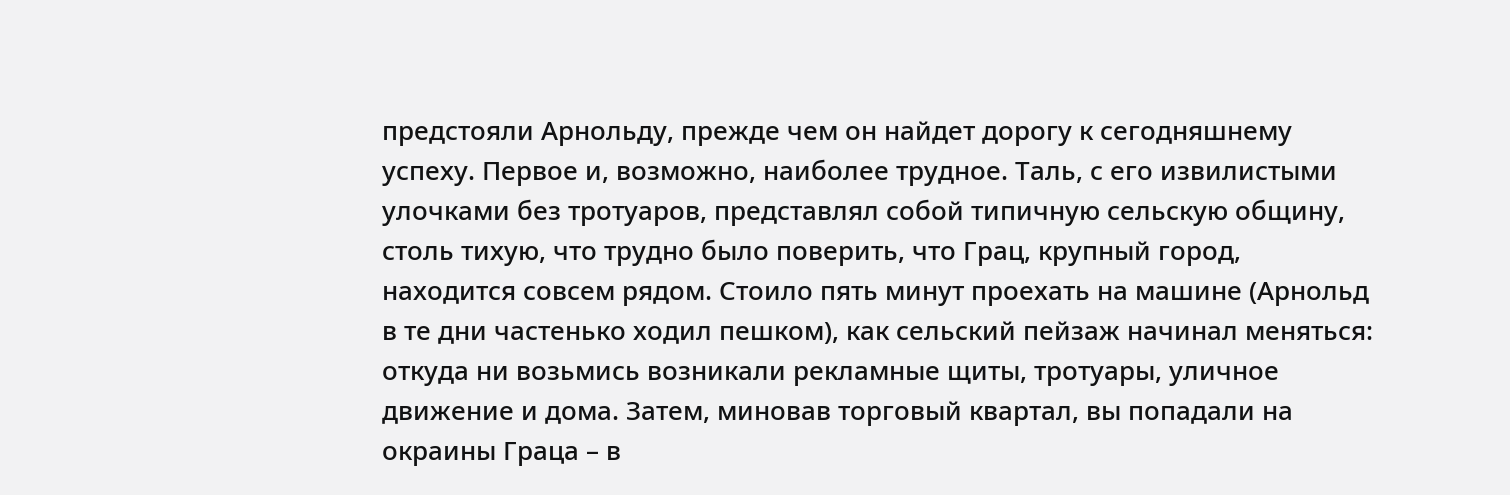предстояли Арнольду, прежде чем он найдет дорогу к сегодняшнему успеху. Первое и, возможно, наиболее трудное. Таль, с его извилистыми улочками без тротуаров, представлял собой типичную сельскую общину, столь тихую, что трудно было поверить, что Грац, крупный город, находится совсем рядом. Стоило пять минут проехать на машине (Арнольд в те дни частенько ходил пешком), как сельский пейзаж начинал меняться: откуда ни возьмись возникали рекламные щиты, тротуары, уличное движение и дома. Затем, миновав торговый квартал, вы попадали на окраины Граца – в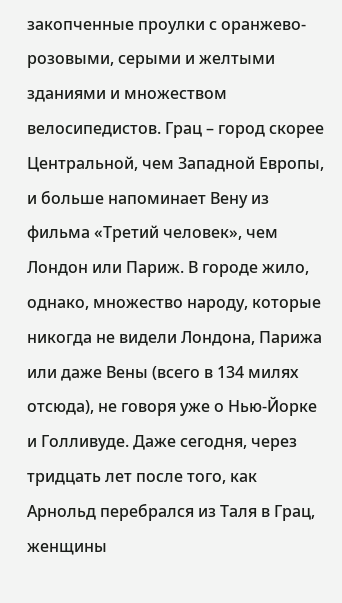закопченные проулки с оранжево-розовыми, серыми и желтыми зданиями и множеством велосипедистов. Грац – город скорее Центральной, чем Западной Европы, и больше напоминает Вену из фильма «Третий человек», чем Лондон или Париж. В городе жило, однако, множество народу, которые никогда не видели Лондона, Парижа или даже Вены (всего в 134 милях отсюда), не говоря уже о Нью-Йорке и Голливуде. Даже сегодня, через тридцать лет после того, как Арнольд перебрался из Таля в Грац, женщины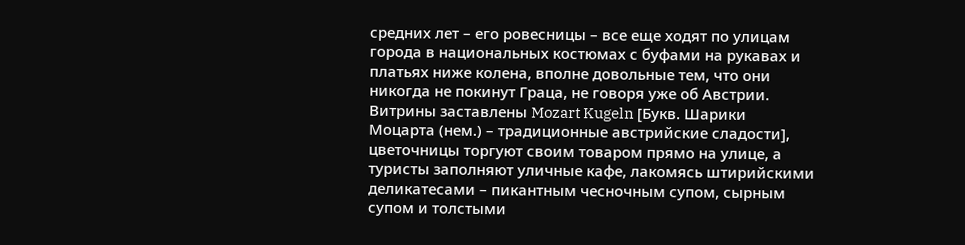средних лет – его ровесницы – все еще ходят по улицам города в национальных костюмах с буфами на рукавах и платьях ниже колена, вполне довольные тем, что они никогда не покинут Граца, не говоря уже об Австрии. Витрины заставлены Mozart Kugeln [Букв. Шарики Моцарта (нем.) – традиционные австрийские сладости], цветочницы торгуют своим товаром прямо на улице, а туристы заполняют уличные кафе, лакомясь штирийскими деликатесами – пикантным чесночным супом, сырным супом и толстыми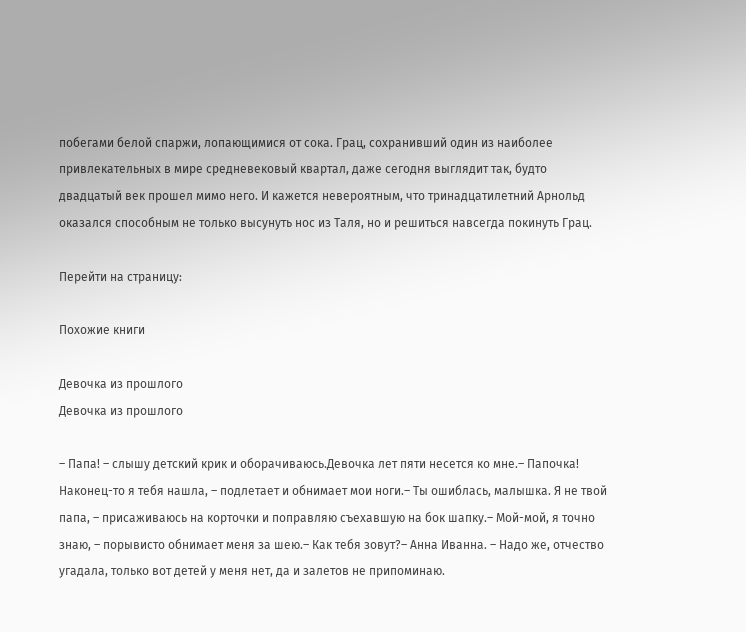побегами белой спаржи, лопающимися от сока. Грац, сохранивший один из наиболее привлекательных в мире средневековый квартал, даже сегодня выглядит так, будто двадцатый век прошел мимо него. И кажется невероятным, что тринадцатилетний Арнольд оказался способным не только высунуть нос из Таля, но и решиться навсегда покинуть Грац.

Перейти на страницу:

Похожие книги

Девочка из прошлого
Девочка из прошлого

– Папа! – слышу детский крик и оборачиваюсь.Девочка лет пяти несется ко мне.– Папочка! Наконец-то я тебя нашла, – подлетает и обнимает мои ноги.– Ты ошиблась, малышка. Я не твой папа, – присаживаюсь на корточки и поправляю съехавшую на бок шапку.– Мой-мой, я точно знаю, – порывисто обнимает меня за шею.– Как тебя зовут?– Анна Иванна. – Надо же, отчество угадала, только вот детей у меня нет, да и залетов не припоминаю.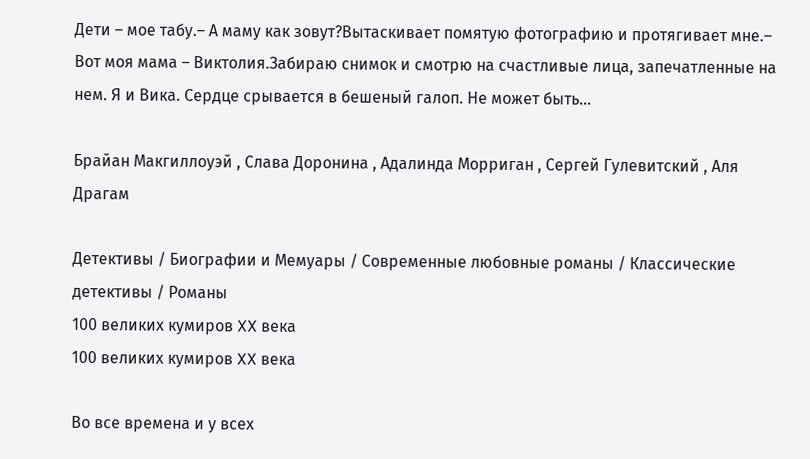Дети – мое табу.– А маму как зовут?Вытаскивает помятую фотографию и протягивает мне.– Вот моя мама – Виктолия.Забираю снимок и смотрю на счастливые лица, запечатленные на нем. Я и Вика. Сердце срывается в бешеный галоп. Не может быть...

Брайан Макгиллоуэй , Слава Доронина , Адалинда Морриган , Сергей Гулевитский , Аля Драгам

Детективы / Биографии и Мемуары / Современные любовные романы / Классические детективы / Романы
100 великих кумиров XX века
100 великих кумиров XX века

Во все времена и у всех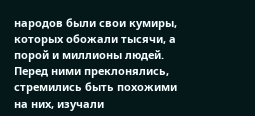народов были свои кумиры, которых обожали тысячи, а порой и миллионы людей. Перед ними преклонялись, стремились быть похожими на них, изучали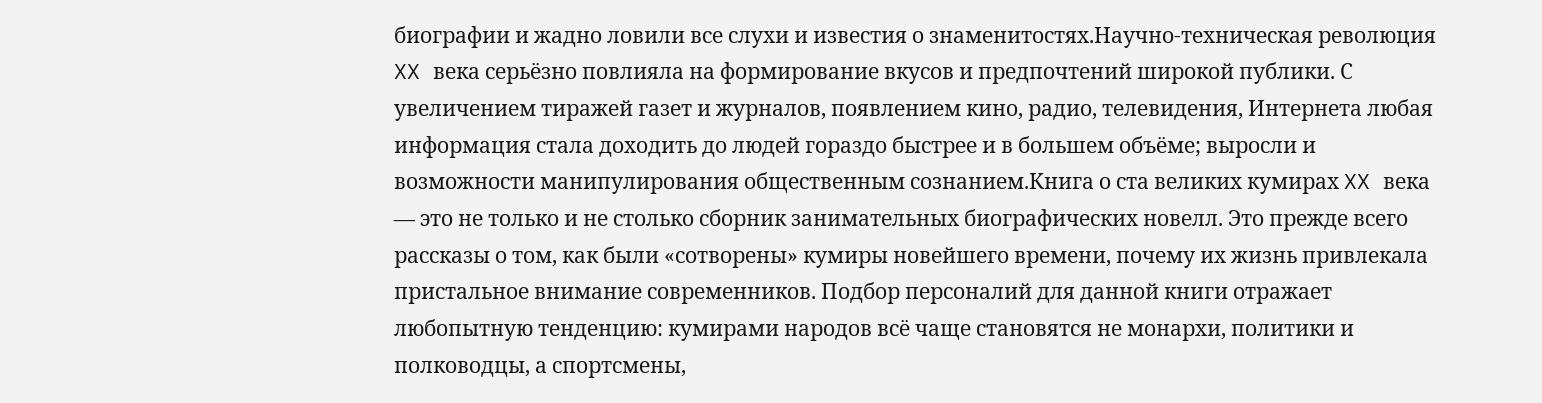биографии и жадно ловили все слухи и известия о знаменитостях.Научно-техническая революция XX века серьёзно повлияла на формирование вкусов и предпочтений широкой публики. С увеличением тиражей газет и журналов, появлением кино, радио, телевидения, Интернета любая информация стала доходить до людей гораздо быстрее и в большем объёме; выросли и возможности манипулирования общественным сознанием.Книга о ста великих кумирах XX века — это не только и не столько сборник занимательных биографических новелл. Это прежде всего рассказы о том, как были «сотворены» кумиры новейшего времени, почему их жизнь привлекала пристальное внимание современников. Подбор персоналий для данной книги отражает любопытную тенденцию: кумирами народов всё чаще становятся не монархи, политики и полководцы, а спортсмены,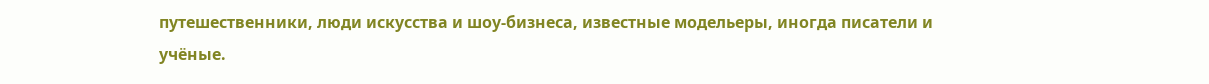путешественники, люди искусства и шоу-бизнеса, известные модельеры, иногда писатели и учёные.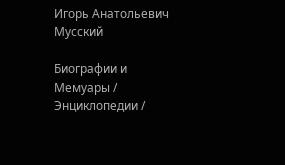Игорь Анатольевич Мусский

Биографии и Мемуары / Энциклопедии /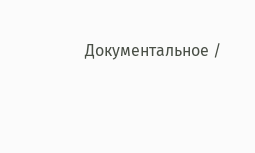Документальное /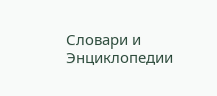Словари и Энциклопедии